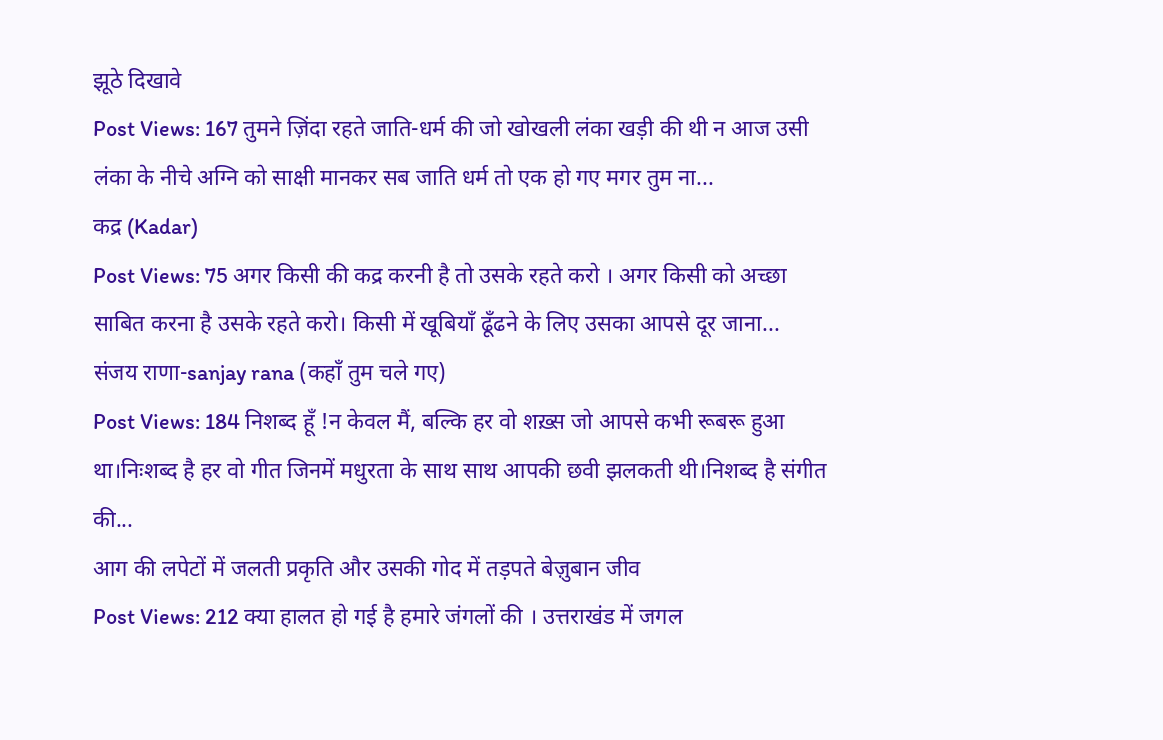झूठे दिखावे
Post Views: 167 तुमने ज़िंदा रहते जाति-धर्म की जो खोखली लंका खड़ी की थी न आज उसी लंका के नीचे अग्नि को साक्षी मानकर सब जाति धर्म तो एक हो गए मगर तुम ना...
कद्र (Kadar)
Post Views: 75 अगर किसी की कद्र करनी है तो उसके रहते करो । अगर किसी को अच्छा साबित करना है उसके रहते करो। किसी में खूबियाँ ढूँढने के लिए उसका आपसे दूर जाना...
संजय राणा-sanjay rana (कहाँ तुम चले गए)
Post Views: 184 निशब्द हूँ !न केवल मैं, बल्कि हर वो शख़्स जो आपसे कभी रूबरू हुआ था।निःशब्द है हर वो गीत जिनमें मधुरता के साथ साथ आपकी छवी झलकती थी।निशब्द है संगीत की...
आग की लपेटों में जलती प्रकृति और उसकी गोद में तड़पते बेज़ुबान जीव
Post Views: 212 क्या हालत हो गई है हमारे जंगलों की । उत्तराखंड में जगल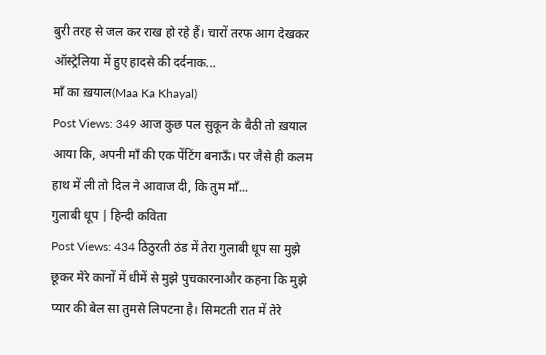बुरी तरह से जल कर राख हो रहे हैं। चारों तरफ आग देखकर ऑस्ट्रेलिया में हुए हादसे की दर्दनाक...
माँ का ख़याल(Maa Ka Khayal)
Post Views: 349 आज कुछ पल सुकून के बैठी तो ख़याल आया कि, अपनी माँ की एक पेंटिंग बनाऊँ। पर जैसे ही कलम हाथ में ली तो दिल ने आवाज दी, कि तुम माँ...
गुलाबी धूप | हिन्दी कविता
Post Views: 434 ठिठुरती ठंड में तेरा गुलाबी धूप सा मुझे छूकर मेरे कानों में धीमें से मुझे पुचकारनाऔर कहना कि मुझे प्यार की बेल सा तुमसे लिपटना है। सिमटती रात में तेरे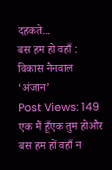दहकते...
बस हम हो वहाँ : विकास नैनवाल ‘अंजान’
Post Views: 149 एक मैं हूँएक तुम होऔर बस हम हों वहाँ न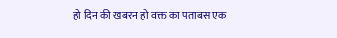हो दिन की खबरन हो वक्त का पताबस एक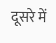दूसरे में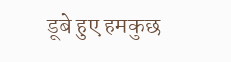डूबे हुए हमकुछ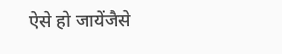ऐसे हो जायेंजैसे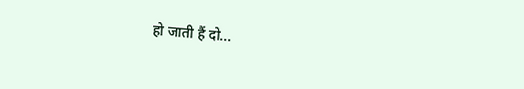हो जाती हैं दो...